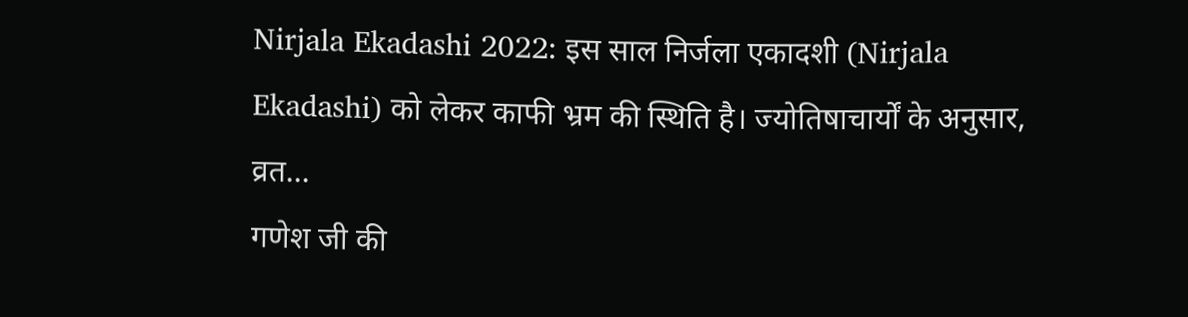Nirjala Ekadashi 2022: इस साल निर्जला एकादशी (Nirjala Ekadashi) को लेकर काफी भ्रम की स्थिति है। ज्योतिषाचार्यों के अनुसार, व्रत...
गणेश जी की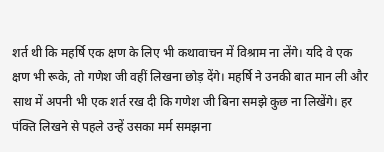शर्त थी कि महर्षि एक क्षण के लिए भी कथावाचन में विश्राम ना लेंगे। यदि वे एक क्षण भी रूके, तो गणेश जी वहीं लिखना छोड़ देंगे। महर्षि ने उनकी बात मान ली और साथ में अपनी भी एक शर्त रख दी कि गणेश जी बिना समझे कुछ ना लिखेंगे। हर पंक्ति लिखने से पहले उन्हें उसका मर्म समझना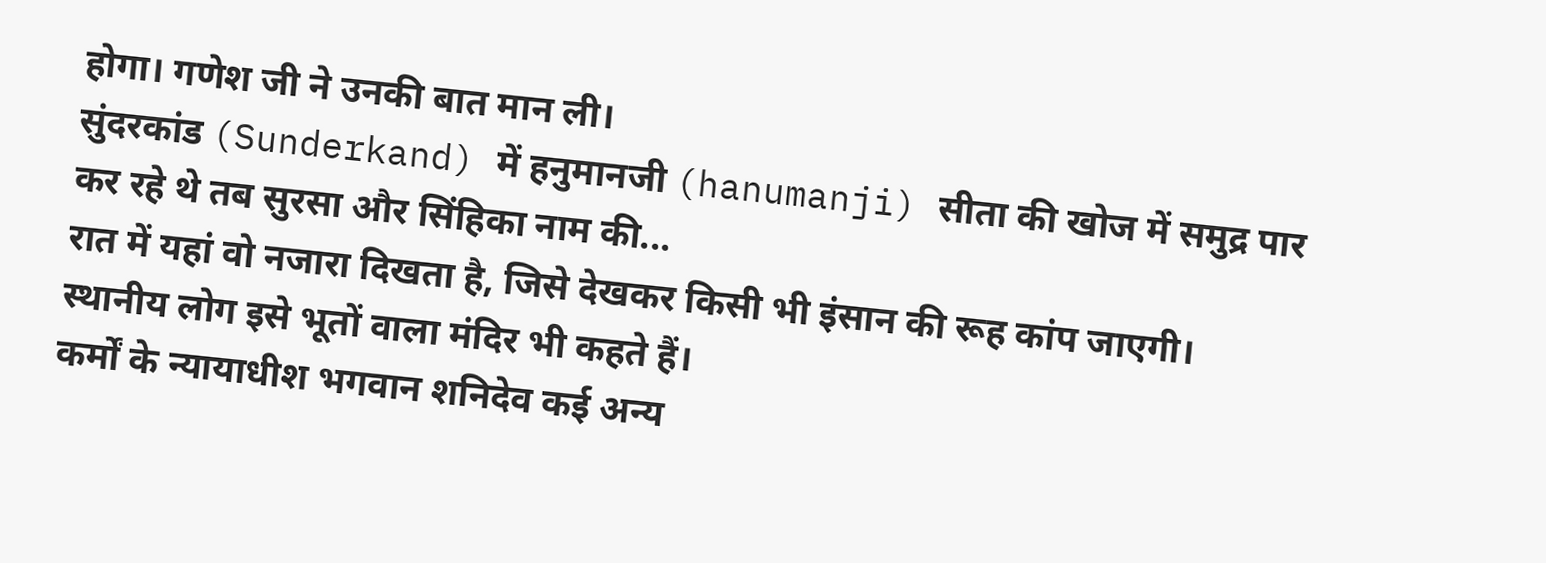होगा। गणेश जी ने उनकी बात मान ली।
सुंदरकांड (Sunderkand) में हनुमानजी (hanumanji) सीता की खोज में समुद्र पार कर रहे थे तब सुरसा और सिंहिका नाम की...
रात में यहां वो नजारा दिखता है, जिसे देखकर किसी भी इंसान की रूह कांप जाएगी। स्थानीय लोग इसे भूतों वाला मंदिर भी कहते हैं।
कर्मों के न्यायाधीश भगवान शनिदेव कई अन्य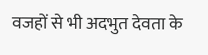वजहों से भी अदभुत देवता के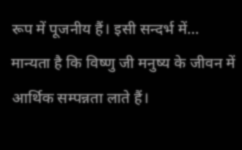रूप में पूजनीय हैं। इसी सन्दर्भ में...
मान्यता है कि विष्णु जी मनुष्य के जीवन में आर्थिक सम्पन्नता लाते हैं।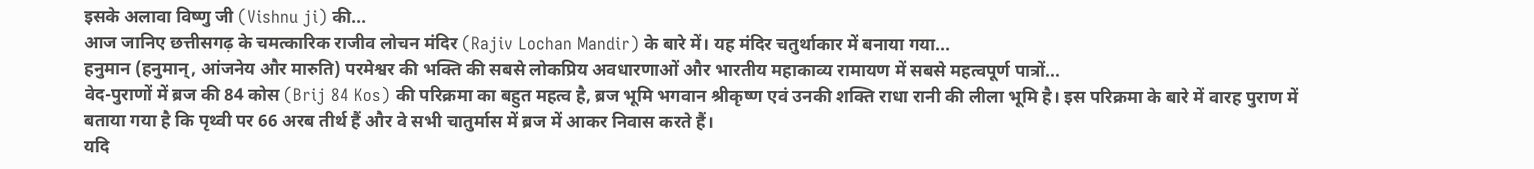इसके अलावा विष्णु जी (Vishnu ji) की...
आज जानिए छत्तीसगढ़ के चमत्कारिक राजीव लोचन मंदिर (Rajiv Lochan Mandir) के बारे में। यह मंदिर चतुर्थाकार में बनाया गया...
हनुमान (हनुमान्, आंजनेय और मारुति) परमेश्वर की भक्ति की सबसे लोकप्रिय अवधारणाओं और भारतीय महाकाव्य रामायण में सबसे महत्वपूर्ण पात्रों...
वेद-पुराणों में ब्रज की 84 कोस (Brij 84 Kos) की परिक्रमा का बहुत महत्व है, ब्रज भूमि भगवान श्रीकृष्ण एवं उनकी शक्ति राधा रानी की लीला भूमि है। इस परिक्रमा के बारे में वारह पुराण में बताया गया है कि पृथ्वी पर 66 अरब तीर्थ हैं और वे सभी चातुर्मास में ब्रज में आकर निवास करते हैं।
यदि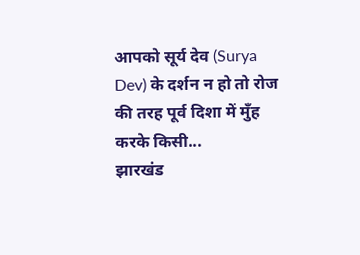आपको सूर्य देव (Surya Dev) के दर्शन न हो तो रोज की तरह पूर्व दिशा में मुँह करके किसी...
झारखंड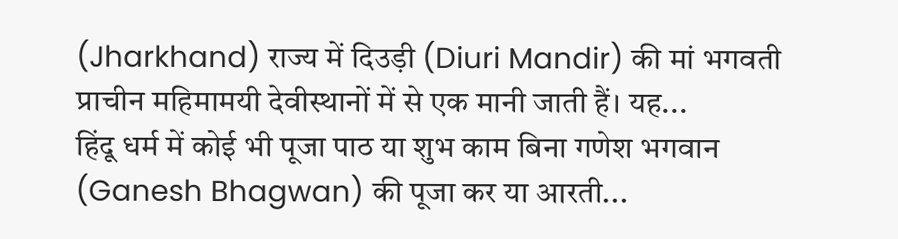(Jharkhand) राज्य में दिउड़ी (Diuri Mandir) की मां भगवती प्राचीन महिमामयी देवीस्थानों में से एक मानी जाती हैं। यह...
हिंदू धर्म में कोई भी पूजा पाठ या शुभ काम बिना गणेश भगवान (Ganesh Bhagwan) की पूजा कर या आरती...